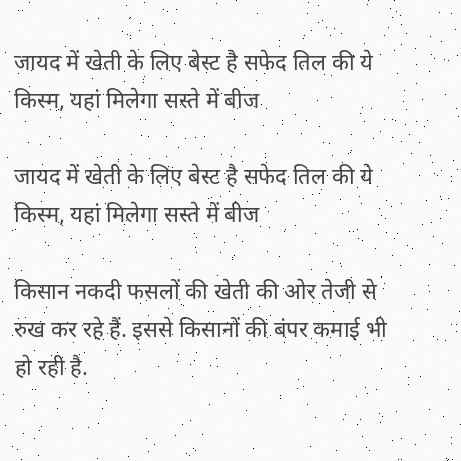जायद में खेती के लिए बेस्ट है सफेद तिल की ये किस्म, यहां मिलेगा सस्ते में बीज

जायद में खेती के लिए बेस्ट है सफेद तिल की ये किस्म, यहां मिलेगा सस्ते में बीज

किसान नकदी फसलों की खेती की ओर तेजी से रुख कर रहे हैं. इससे किसानों की बंपर कमाई भी हो रही है.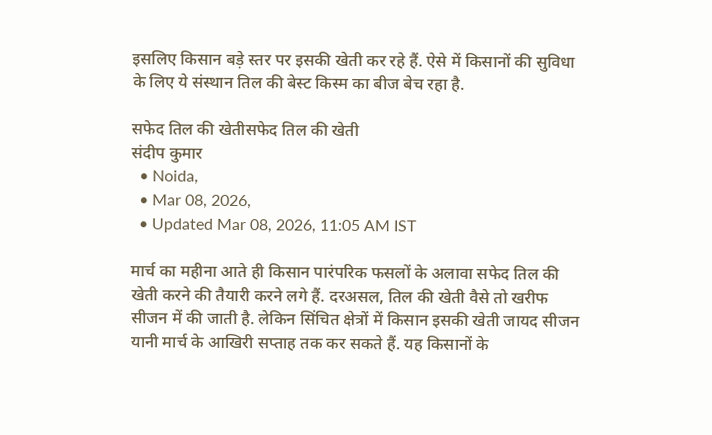इसलिए किसान बड़े स्तर पर इसकी खेती कर रहे हैं. ऐसे में किसानों की सुविधा के लिए ये संस्थान तिल की बेस्ट किस्म का बीज बेच रहा है.

सफेद तिल की खेतीसफेद तिल की खेती
संदीप कुमार
  • Noida,
  • Mar 08, 2026,
  • Updated Mar 08, 2026, 11:05 AM IST

मार्च का महीना आते ही किसान पारंपरिक फसलों के अलावा सफेद तिल की खेती करने की तैयारी करने लगे हैं. दरअसल, तिल की खेती वैसे तो खरीफ सीजन में की जाती है. लेकिन सिंचित क्षेत्रों में किसान इसकी खेती जायद सीजन यानी मार्च के आखिरी सप्ताह तक कर सकते हैं. यह किसानों के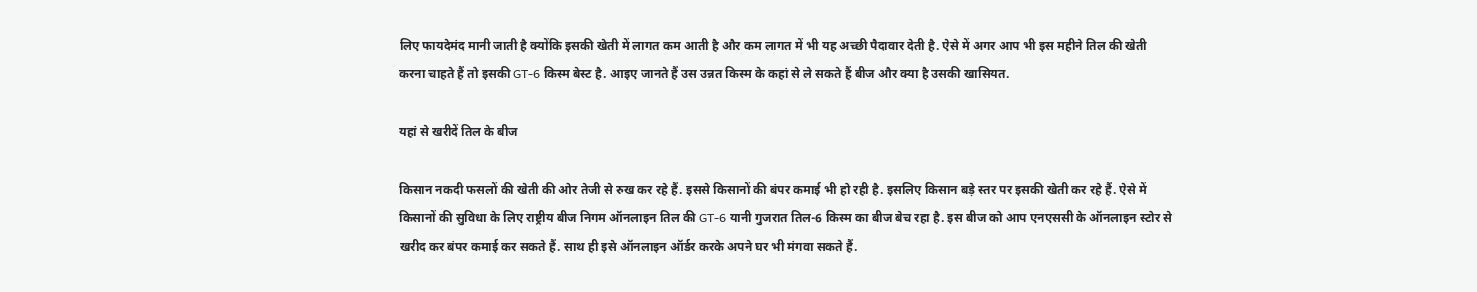लिए फायदेमंद मानी जाती है क्योंकि इसकी खेती में लागत कम आती है और कम लागत में भी यह अच्छी पैदावार देती है. ऐसे में अगर आप भी इस महीने तिल की खेती करना चाहते हैं तो इसकी GT-6 किस्म बेस्ट है. आइए जानते हैं उस उन्नत किस्म के कहां से ले सकते हैं बीज और क्या है उसकी खासियत.

यहां से खरीदें तिल के बीज

किसान नकदी फसलों की खेती की ओर तेजी से रुख कर रहे हैं. इससे किसानों की बंपर कमाई भी हो रही है. इसलिए किसान बड़े स्तर पर इसकी खेती कर रहे हैं. ऐसे में किसानों की सुविधा के लिए राष्ट्रीय बीज निगम ऑनलाइन तिल की GT-6 यानी गुजरात तिल-6 किस्म का बीज बेच रहा है. इस बीज को आप एनएससी के ऑनलाइन स्टोर से खरीद कर बंपर कमाई कर सकते हैं. साथ ही इसे ऑनलाइन ऑर्डर करके अपने घर भी मंगवा सकते हैं.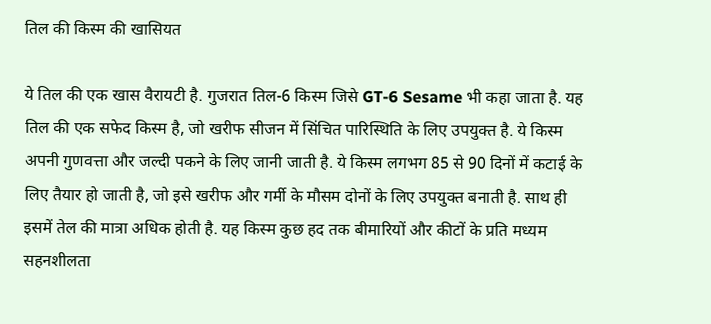तिल की किस्म की खासियत

ये तिल की एक खास वैरायटी है. गुजरात तिल-6 किस्म जिसे GT-6 Sesame भी कहा जाता है. यह तिल की एक सफेद किस्म है, जो खरीफ सीजन में सिंचित पारिस्थिति के लिए उपयुक्त है. ये किस्म अपनी गुणवत्ता और जल्दी पकने के लिए जानी जाती है. ये किस्म लगभग 85 से 90 दिनों में कटाई के लिए तैयार हो जाती है, जो इसे खरीफ और गर्मी के मौसम दोनों के लिए उपयुक्त बनाती है. साथ ही इसमें तेल की मात्रा अधिक होती है. यह किस्म कुछ हद तक बीमारियों और कीटों के प्रति मध्यम सहनशीलता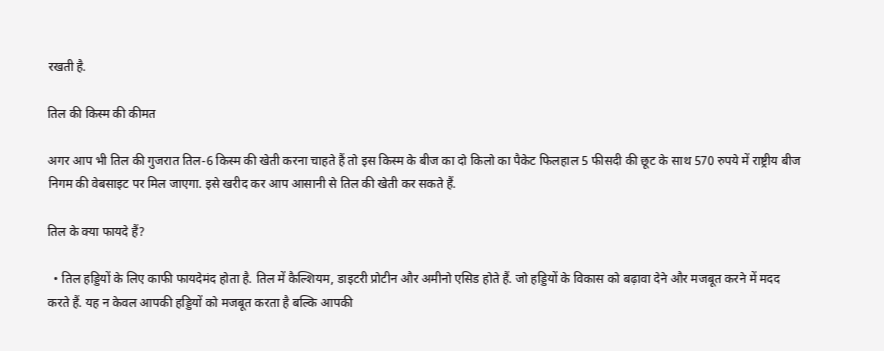रखती है.

तिल की किस्म की कीमत

अगर आप भी तिल की गुजरात तिल-6 किस्म की खेती करना चाहते हैं तो इस किस्म के बीज का दो किलो का पैकेट फिलहाल 5 फीसदी की छूट के साथ 570 रुपये में राष्ट्रीय बीज निगम की वेबसाइट पर मिल जाएगा. इसे खरीद कर आप आसानी से तिल की खेती कर सकते हैं.

तिल के क्या फायदे हैं?

  • तिल हड्डियों के लिए काफी फायदेमंद होता है. तिल में कैल्शियम, डाइटरी प्रोटीन और अमीनो एसिड होते हैं. जो हड्डियों के विकास को बढ़ावा देने और मजबूत करने में मदद करते हैं. यह न केवल आपकी हड्डियों को मजबूत करता है बल्कि आपकी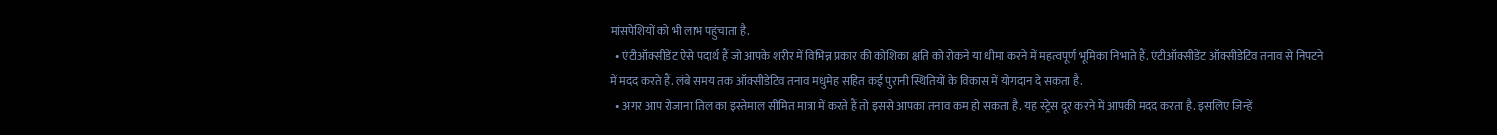मांसपेशियों को भी लाभ पहुंचाता है.
  • एंटीऑक्सीडेंट ऐसे पदार्थ हैं जो आपके शरीर में विभिन्न प्रकार की कोशिका क्षति को रोकने या धीमा करने में महत्वपूर्ण भूमिका निभाते हैं. एंटीऑक्सीडेंट ऑक्सीडेटिव तनाव से निपटने में मदद करते हैं. लंबे समय तक ऑक्सीडेटिव तनाव मधुमेह सहित कई पुरानी स्थितियों के विकास में योगदान दे सकता है.
  • अगर आप रोजाना तिल का इस्तेमाल सीमित मात्रा में करते हैं तो इससे आपका तनाव कम हो सकता है. यह स्ट्रेस दूर करने में आपकी मदद करता है. इसलिए जिन्हें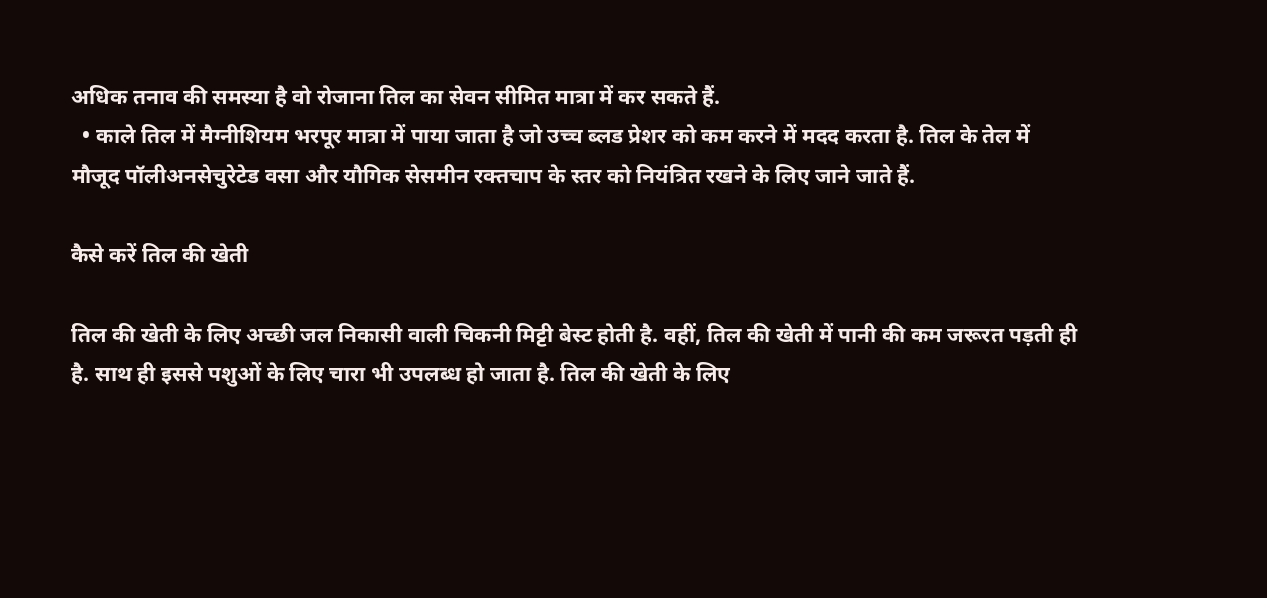अधिक तनाव की समस्या है वो रोजाना तिल का सेवन सीमित मात्रा में कर सकते हैं.
  • काले तिल में मैग्नीशियम भरपूर मात्रा में पाया जाता है जो उच्च ब्लड प्रेशर को कम करने में मदद करता है. तिल के तेल में मौजूद पॉलीअनसेचुरेटेड वसा और यौगिक सेसमीन रक्तचाप के स्तर को नियंत्रित रखने के लिए जाने जाते हैं.

कैसे करें तिल की खेती

तिल की खेती के लिए अच्छी जल निकासी वाली चिकनी मिट्टी बेस्ट होती है. वहीं, तिल की खेती में पानी की कम जरूरत पड़ती ही है. साथ ही इससे पशुओं के लिए चारा भी उपलब्ध हो जाता है. तिल की खेती के लिए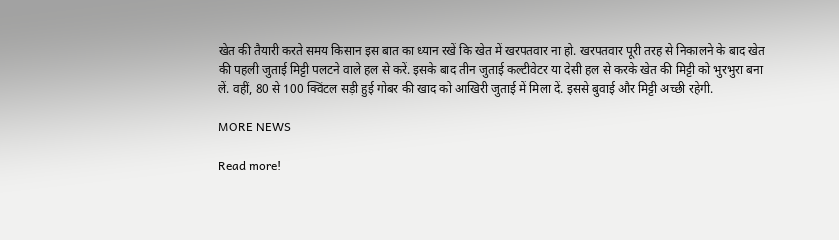खेत की तैयारी करते समय किसान इस बात का ध्यान रखें कि खेत में खरपतवार ना हो. खरपतवार पूरी तरह से निकालने के बाद खेत की पहली जुताई मिट्टी पलटने वाले हल से करें. इसके बाद तीन जुताई कल्टीवेटर या देसी हल से करके खेत की मिट्टी को भुरभुरा बना लें. वहीं, 80 से 100 क्विंटल सड़ी हुई गोबर की खाद को आखिरी जुताई में मिला दें. इससे बुवाई और मिट्टी अच्छी रहेगी.

MORE NEWS

Read more!